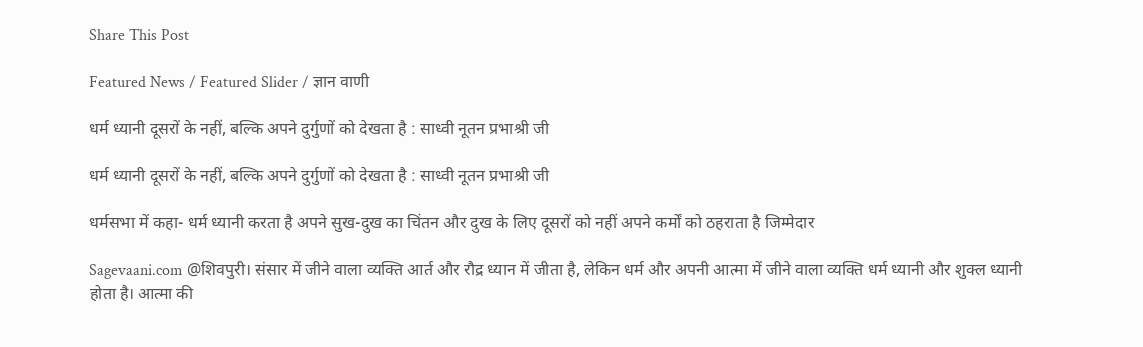Share This Post

Featured News / Featured Slider / ज्ञान वाणी

धर्म ध्यानी दूसरों के नहीं, बल्कि अपने दुर्गुणों को देखता है : साध्वी नूतन प्रभाश्री जी

धर्म ध्यानी दूसरों के नहीं, बल्कि अपने दुर्गुणों को देखता है : साध्वी नूतन प्रभाश्री जी

धर्मसभा में कहा- धर्म ध्यानी करता है अपने सुख-दुख का चिंतन और दुख के लिए दूसरों को नहीं अपने कर्मों को ठहराता है जिम्मेदार

Sagevaani.com @शिवपुरी। संसार में जीने वाला व्यक्ति आर्त और रौद्र ध्यान में जीता है, लेकिन धर्म और अपनी आत्मा में जीने वाला व्यक्ति धर्म ध्यानी और शुक्ल ध्यानी होता है। आत्मा की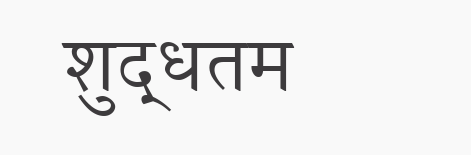शुद्धतम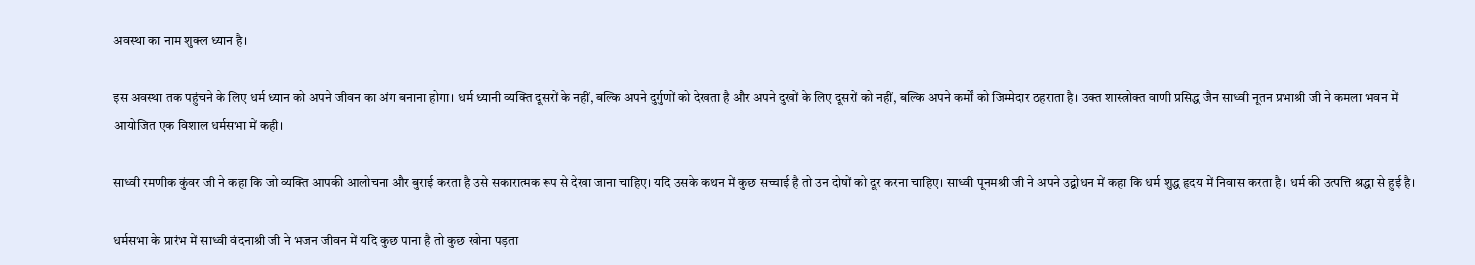अवस्था का नाम शुक्ल ध्यान है।

इस अवस्था तक पहुंचने के लिए धर्म ध्यान को अपने जीवन का अंग बनाना होगा। धर्म ध्यानी व्यक्ति दूसरों के नहीं, बल्कि अपने दुर्गुणों को देखता है और अपने दुखों के लिए दूसरों को नहीं, बल्कि अपने कर्मों को जिम्मेदार ठहराता है। उक्त शास्त्रोक्त वाणी प्रसिद्ध जैन साध्वी नूतन प्रभाश्री जी ने कमला भवन में आयोजित एक विशाल धर्मसभा में कही।

साध्वी रमणीक कुंवर जी ने कहा कि जो व्यक्ति आपकी आलोचना और बुराई करता है उसे सकारात्मक रूप से देखा जाना चाहिए। यदि उसके कथन में कुछ सच्चाई है तो उन दोषों को दूर करना चाहिए। साध्वी पूनमश्री जी ने अपने उद्बोधन में कहा कि धर्म शुद्ध हृदय में निवास करता है। धर्म की उत्पत्ति श्रद्धा से हुई है।

धर्मसभा के प्रारंभ में साध्वी वंदनाश्री जी ने भजन जीवन में यदि कुछ पाना है तो कुछ खोना पड़ता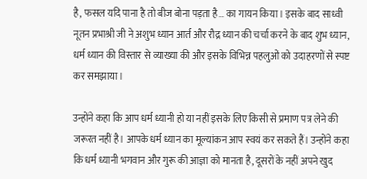है, फसल यदि पाना है तो बीज बोना पड़ता है… का गायन किया। इसके बाद साध्वी नूतन प्रभाश्री जी ने अशुभ ध्यान आर्त और रौद्र ध्यान की चर्चा करने के बाद शुभ ध्यान, धर्म ध्यान की विस्तार से व्याख्या की और इसके विभिन्न पहलुओं को उदाहरणों से स्पष्ट कर समझाया।

उन्होंने कहा कि आप धर्म ध्यानी हो या नहीं इसके लिए किसी से प्रमाण पत्र लेने की जरूरत नहीं है। आपके धर्म ध्यान का मूल्यांकन आप स्वयं कर सकते हैं। उन्होंने कहा कि धर्म ध्यानी भगवान और गुरू की आज्ञा को मानता है, दूसरों के नहीं अपने खुद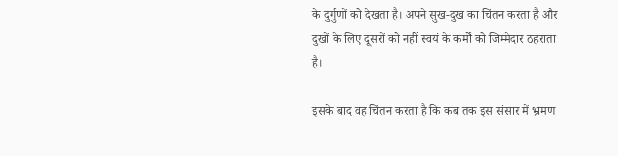के दुर्गुणों को देखता है। अपने सुख-दुख का चिंतन करता है और दुखों के लिए दूसरों को नहीं स्वयं के कर्मों को जिम्मेदार ठहराता है।

इसके बाद वह चिंतन करता है कि कब तक इस संसार में भ्रमण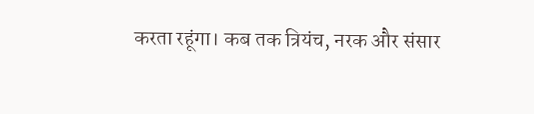करता रहूंगा। कब तक त्रियंच, नरक और संसार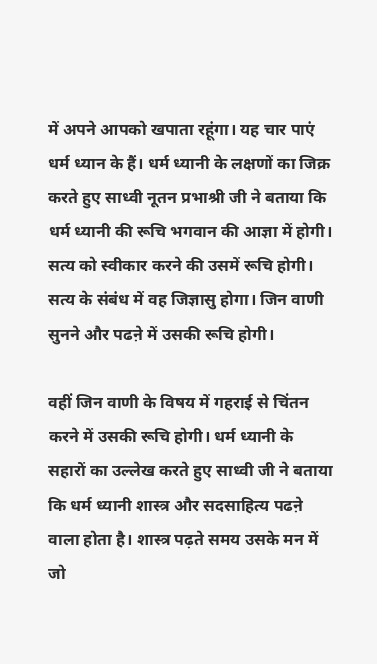में अपने आपको खपाता रहूंगा। यह चार पाएं धर्म ध्यान के हैं। धर्म ध्यानी के लक्षणों का जिक्र करते हुए साध्वी नूतन प्रभाश्री जी ने बताया कि धर्म ध्यानी की रूचि भगवान की आज्ञा में होगी। सत्य को स्वीकार करने की उसमें रूचि होगी। सत्य के संबंध में वह जिज्ञासु होगा। जिन वाणी सुनने और पढऩे में उसकी रूचि होगी।

वहीं जिन वाणी के विषय में गहराई से चिंतन करने में उसकी रूचि होगी। धर्म ध्यानी के सहारों का उल्लेख करते हुए साध्वी जी ने बताया कि धर्म ध्यानी शास्त्र और सदसाहित्य पढऩे वाला होता है। शास्त्र पढ़ते समय उसके मन में जो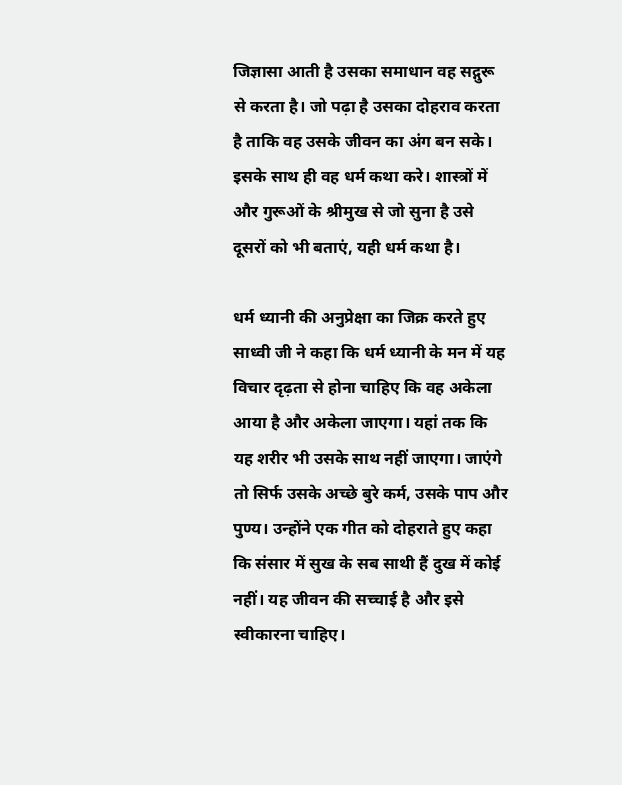जिज्ञासा आती है उसका समाधान वह सद्गुरू से करता है। जो पढ़ा है उसका दोहराव करता है ताकि वह उसके जीवन का अंग बन सके। इसके साथ ही वह धर्म कथा करे। शास्त्रों में और गुरूओं के श्रीमुख से जो सुना है उसे दूसरों को भी बताएं, यही धर्म कथा है।

धर्म ध्यानी की अनुप्रेक्षा का जिक्र करते हुए साध्वी जी ने कहा कि धर्म ध्यानी के मन में यह विचार दृढ़ता से होना चाहिए कि वह अकेला आया है और अकेला जाएगा। यहां तक कि यह शरीर भी उसके साथ नहीं जाएगा। जाएंगे तो सिर्फ उसके अच्छे बुरे कर्म, उसके पाप और पुण्य। उन्होंने एक गीत को दोहराते हुए कहा कि संसार में सुख के सब साथी हैं दुख में कोई नहीं। यह जीवन की सच्चाई है और इसे स्वीकारना चाहिए।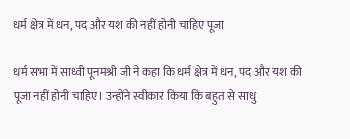धर्म क्षेत्र में धन, पद और यश की नहीं होनी चाहिए पूजा

धर्म सभा में साध्वी पूनमश्री जी ने कहा कि धर्म क्षेत्र में धन, पद और यश की पूजा नहीं होनी चाहिए। उन्होंने स्वीकार किया कि बहुत से साधु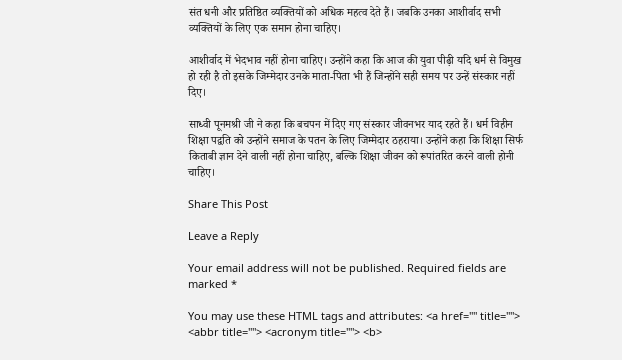संत धनी और प्रतिष्ठित व्यक्तियों को अधिक महत्व देते हैं। जबकि उनका आशीर्वाद सभी व्यक्तियों के लिए एक समान होना चाहिए।

आशीर्वाद में भेदभाव नहीं होना चाहिए। उन्होंने कहा कि आज की युवा पीढ़ी यदि धर्म से विमुख हो रही है तो इसके जिम्मेदार उनके माता-पिता भी हैं जिन्होंने सही समय पर उन्हें संस्कार नहीं दिए।

साध्वी पूनमश्री जी ने कहा कि बचपन में दिए गए संस्कार जीवनभर याद रहते हैं। धर्म विहीन शिक्षा पद्वति को उन्होंने समाज के पतन के लिए जिम्मेदार ठहराया। उन्होंने कहा कि शिक्षा सिर्फ किताबी ज्ञान देने वाली नहीं होना चाहिए, बल्कि शिक्षा जीवन को रूपांतरित करने वाली होनी चाहिए।

Share This Post

Leave a Reply

Your email address will not be published. Required fields are marked *

You may use these HTML tags and attributes: <a href="" title=""> <abbr title=""> <acronym title=""> <b>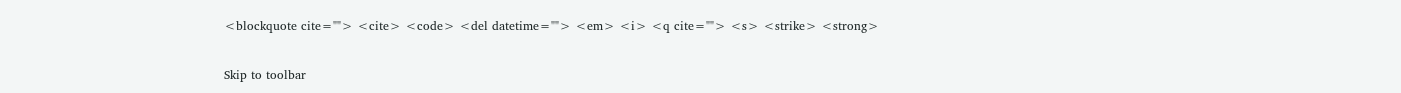<blockquote cite=""> <cite> <code> <del datetime=""> <em> <i> <q cite=""> <s> <strike> <strong>

Skip to toolbar